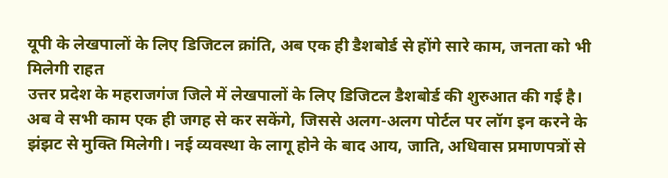यूपी के लेखपालों के लिए डिजिटल क्रांति, अब एक ही डैशबोर्ड से होंगे सारे काम, जनता को भी मिलेगी राहत
उत्तर प्रदेश के महराजगंज जिले में लेखपालों के लिए डिजिटल डैशबोर्ड की शुरुआत की गई है। अब वे सभी काम एक ही जगह से कर सकेंगे, जिससे अलग-अलग पोर्टल पर लॉग इन करने के झंझट से मुक्ति मिलेगी। नई व्यवस्था के लागू होने के बाद आय, जाति, अधिवास प्रमाणपत्रों से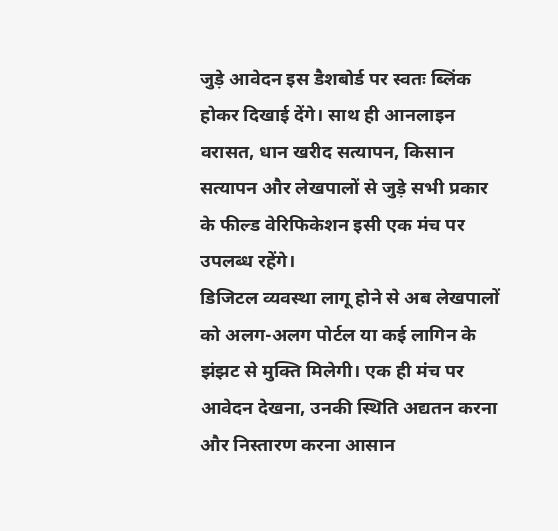जुड़े आवेदन इस डैशबोर्ड पर स्वतः ब्लिंक होकर दिखाई देंगे। साथ ही आनलाइन वरासत, धान खरीद सत्यापन, किसान सत्यापन और लेखपालों से जुड़े सभी प्रकार के फील्ड वेरिफिकेशन इसी एक मंच पर उपलब्ध रहेंगे।
डिजिटल व्यवस्था लागू होने से अब लेखपालों को अलग-अलग पोर्टल या कई लागिन के झंझट से मुक्ति मिलेगी। एक ही मंच पर आवेदन देखना, उनकी स्थिति अद्यतन करना और निस्तारण करना आसान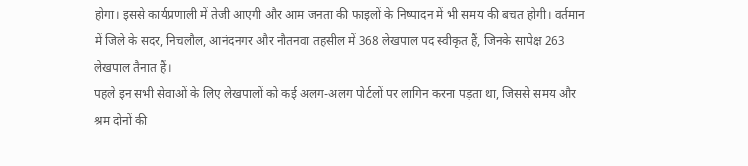होगा। इससे कार्यप्रणाली में तेजी आएगी और आम जनता की फाइलों के निष्पादन में भी समय की बचत होगी। वर्तमान में जिले के सदर, निचलौल, आनंदनगर और नौतनवा तहसील में 368 लेखपाल पद स्वीकृत हैं, जिनके सापेक्ष 263 लेखपाल तैनात हैं।
पहले इन सभी सेवाओं के लिए लेखपालों को कई अलग-अलग पोर्टलों पर लागिन करना पड़ता था, जिससे समय और श्रम दोनों की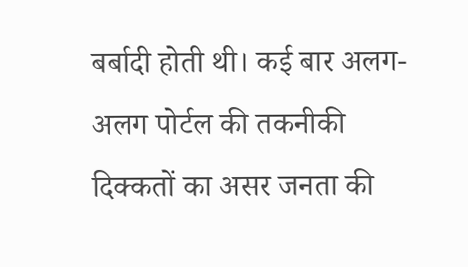बर्बादी होती थी। कई बार अलग-अलग पोर्टल की तकनीकी दिक्कतों का असर जनता की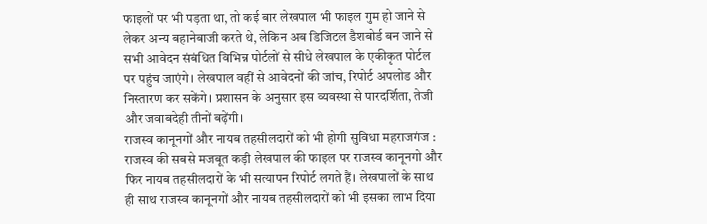फाइलों पर भी पड़ता था, तो कई बार लेखपाल भी फाइल गुम हो जाने से लेकर अन्य बहानेबाजी करते थे, लेकिन अब डिजिटल डैशबोर्ड बन जाने से सभी आवेदन संबंधित विभिन्न पोर्टलों से सीधे लेखपाल के एकीकृत पोर्टल पर पहुंच जाएंगे। लेखपाल वहीं से आवेदनों की जांच, रिपोर्ट अपलोड और निस्तारण कर सकेंगे। प्रशासन के अनुसार इस व्यवस्था से पारदर्शिता, तेजी और जवाबदेही तीनों बढ़ेंगी।
राजस्व कानूनगों और नायब तहसीलदारों को भी होगी सुविधा महराजगंज : राजस्व की सबसे मजबूत कड़ी लेखपाल की फाइल पर राजस्व कानूनगो और फिर नायब तहसीलदारों के भी सत्यापन रिपोर्ट लगते हैं। लेखपालों के साथ ही साथ राजस्व कानूनगों और नायब तहसीलदारों को भी इसका लाभ दिया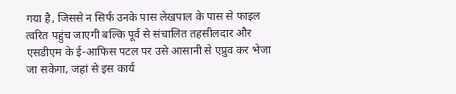गया है, जिससे न सिर्फ उनके पास लेखपाल के पास से फाइल त्वरित पहुंच जाएगी बल्कि पूर्व से संचालित तहसीलदार और एसडीएम के ई-आफिस पटल पर उसे आसानी से एप्रुव कर भेजा जा सकेगा, जहां से इस कार्य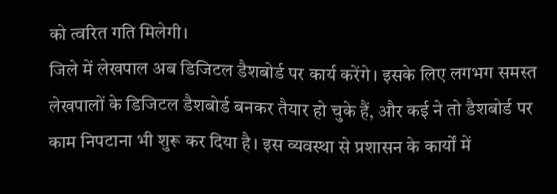को त्वरित गति मिलेगी।
जिले में लेखपाल अब डिजिटल डैशबोर्ड पर कार्य करेंगे। इसके लिए लगभग समस्त लेखपालों के डिजिटल डैशबोर्ड बनकर तैयार हो चुके हैं, और कई ने तो डैशबोर्ड पर काम निपटाना भी शुरू कर दिया है। इस व्यवस्था से प्रशासन के कार्यों में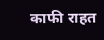काफी राहत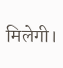मिलेगी।